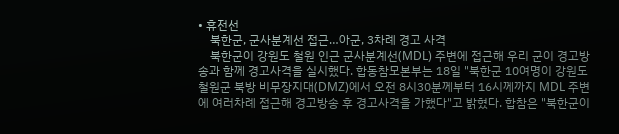• 휴전선
    북한군, 군사분계선 접근…아군, 3차례 경고 사격
    북한군이 강원도 철원 인근 군사분계선(MDL) 주변에 접근해 우리 군이 경고방송과 함께 경고사격을 실시했다. 합동참모본부는 18일 "북한군 10여명이 강원도 철원군 북방 비무장지대(DMZ)에서 오전 8시30분께부터 16시께까지 MDL 주변에 여러차례 접근해 경고방송 후 경고사격을 가했다"고 밝혔다. 합참은 "북한군이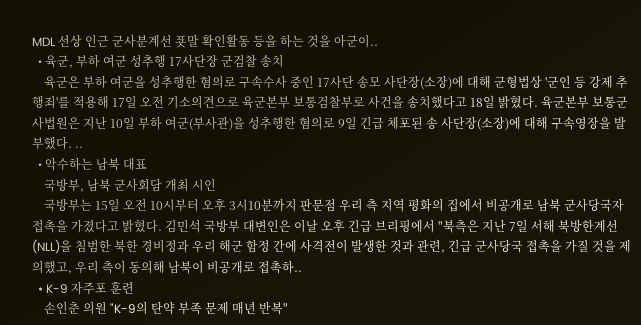MDL 선상 인근 군사분계선 푯말 확인활동 등을 하는 것을 아군이..
  • 육군, 부하 여군 성추행 17사단장 군검찰 송치
    육군은 부하 여군을 성추행한 혐의로 구속수사 중인 17사단 송모 사단장(소장)에 대해 군형법상 '군인 등 강제 추행죄'를 적용해 17일 오전 기소의견으로 육군본부 보통검찰부로 사건을 송치했다고 18일 밝혔다. 육군본부 보통군사법원은 지난 10일 부하 여군(부사관)을 성추행한 혐의로 9일 긴급 체포된 송 사단장(소장)에 대해 구속영장을 발부했다. ..
  • 악수하는 남북 대표
    국방부, 남북 군사회담 개최 시인
    국방부는 15일 오전 10시부터 오후 3시10분까지 판문점 우리 측 지역 평화의 집에서 비공개로 남북 군사당국자 접촉을 가졌다고 밝혔다. 김민석 국방부 대변인은 이날 오후 긴급 브리핑에서 "북측은 지난 7일 서해 북방한계선(NLL)을 침범한 북한 경비정과 우리 해군 함정 간에 사격전이 발생한 것과 관련, 긴급 군사당국 접촉을 가질 것을 제의했고, 우리 측이 동의해 남북이 비공개로 접촉하..
  • K-9 자주포 훈련
    손인춘 의원 "K-9의 탄약 부족 문제 매년 반복"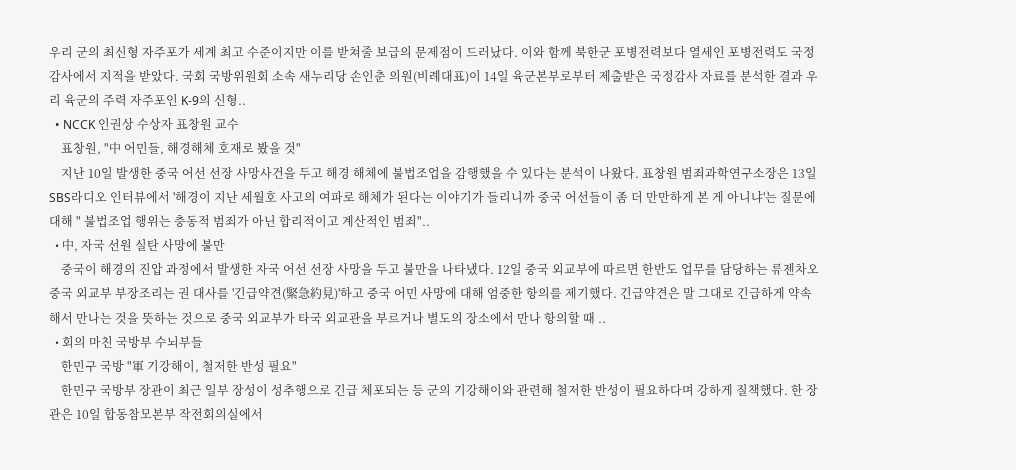우리 군의 최신형 자주포가 세계 최고 수준이지만 이를 받쳐줄 보급의 문제점이 드러났다. 이와 함께 북한군 포병전력보다 열세인 포병전력도 국정감사에서 지적을 받았다. 국회 국방위원회 소속 새누리당 손인춘 의원(비례대표)이 14일 육군본부로부터 제출받은 국정감사 자료를 분석한 결과 우리 육군의 주력 자주포인 K-9의 신형..
  • NCCK 인권상 수상자 표창원 교수
    표창원, "中 어민들, 해경해체 호재로 봤을 것"
    지난 10일 발생한 중국 어선 선장 사망사건을 두고 해경 해체에 불법조업을 감행했을 수 있다는 분석이 나왔다. 표창원 범죄과학연구소장은 13일 SBS라디오 인터뷰에서 '해경이 지난 세월호 사고의 여파로 해체가 된다는 이야기가 들리니까 중국 어선들이 좀 더 만만하게 본 게 아니냐'는 질문에 대해 " 불법조업 행위는 충동적 범죄가 아닌 합리적이고 계산적인 범죄"..
  • 中, 자국 선원 실탄 사망에 불만
    중국이 해경의 진압 과정에서 발생한 자국 어선 선장 사망을 두고 불만을 나타냈다. 12일 중국 외교부에 따르면 한반도 업무를 담당하는 류젠차오 중국 외교부 부장조리는 권 대사를 '긴급약견(緊急約見)'하고 중국 어민 사망에 대해 엄중한 항의를 제기했다. 긴급약견은 말 그대로 긴급하게 약속해서 만나는 것을 뜻하는 것으로 중국 외교부가 타국 외교관을 부르거나 별도의 장소에서 만나 항의할 때 ..
  • 회의 마친 국방부 수뇌부들
    한민구 국방 "軍 기강해이, 철저한 반성 필요"
    한민구 국방부 장관이 최근 일부 장성이 성추행으로 긴급 체포되는 등 군의 기강해이와 관련해 철저한 반성이 필요하다며 강하게 질책했다. 한 장관은 10일 합동참모본부 작전회의실에서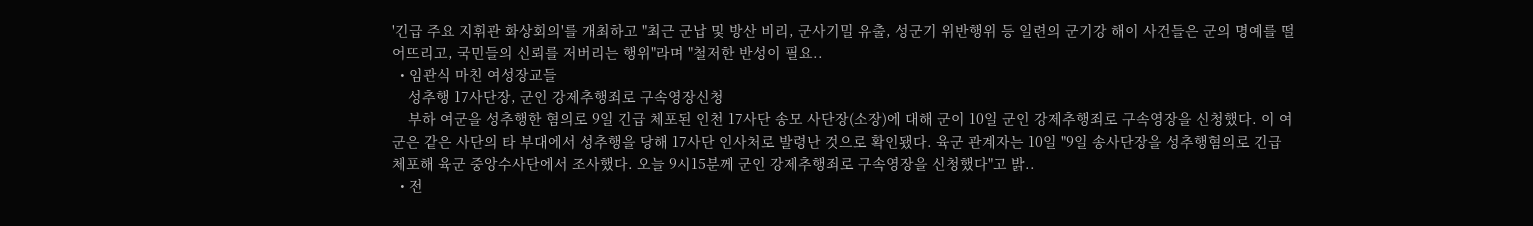'긴급 주요 지휘관 화상회의'를 개최하고 "최근 군납 및 방산 비리, 군사기밀 유출, 성군기 위반행위 등 일련의 군기강 해이 사건들은 군의 명예를 떨어뜨리고, 국민들의 신뢰를 저버리는 행위"라며 "철저한 반성이 필요..
  • 임관식 마친 여성장교들
    성추행 17사단장, 군인 강제추행죄로 구속영장신청
    부하 여군을 성추행한 혐의로 9일 긴급 체포된 인천 17사단 송모 사단장(소장)에 대해 군이 10일 군인 강제추행죄로 구속영장을 신청했다. 이 여군은 같은 사단의 타 부대에서 성추행을 당해 17사단 인사처로 발령난 것으로 확인됐다. 육군 관계자는 10일 "9일 송사단장을 성추행혐의로 긴급체포해 육군 중앙수사단에서 조사했다. 오늘 9시15분께 군인 강제추행죄로 구속영장을 신청했다"고 밝..
  • 전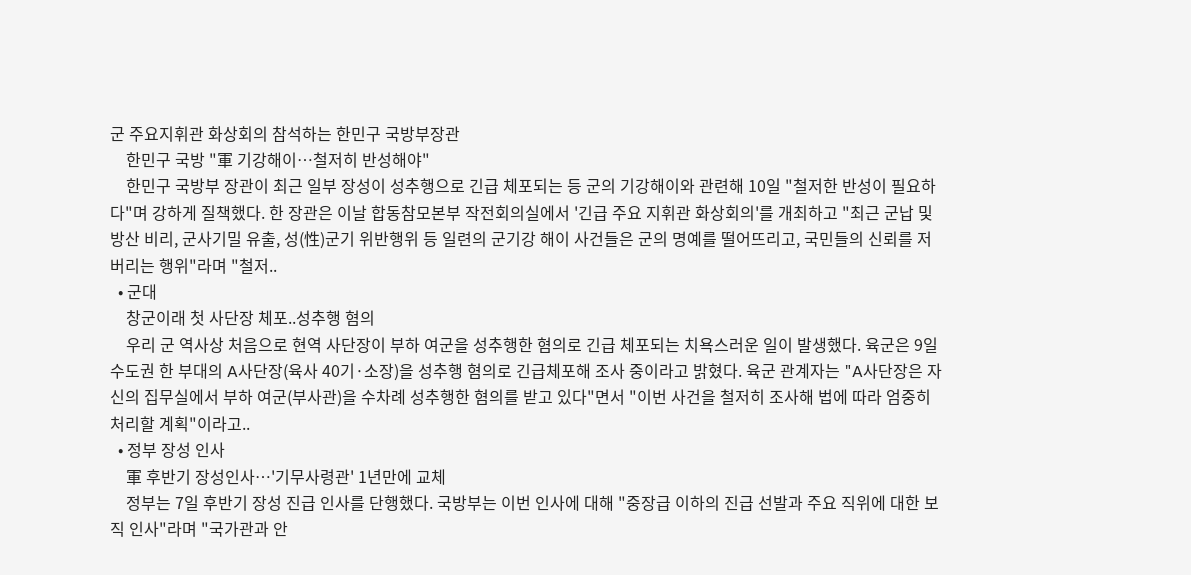군 주요지휘관 화상회의 참석하는 한민구 국방부장관
    한민구 국방 "軍 기강해이…철저히 반성해야"
    한민구 국방부 장관이 최근 일부 장성이 성추행으로 긴급 체포되는 등 군의 기강해이와 관련해 10일 "철저한 반성이 필요하다"며 강하게 질책했다. 한 장관은 이날 합동참모본부 작전회의실에서 '긴급 주요 지휘관 화상회의'를 개최하고 "최근 군납 및 방산 비리, 군사기밀 유출, 성(性)군기 위반행위 등 일련의 군기강 해이 사건들은 군의 명예를 떨어뜨리고, 국민들의 신뢰를 저버리는 행위"라며 "철저..
  • 군대
    창군이래 첫 사단장 체포..성추행 혐의
    우리 군 역사상 처음으로 현역 사단장이 부하 여군을 성추행한 혐의로 긴급 체포되는 치욕스러운 일이 발생했다. 육군은 9일 수도권 한 부대의 A사단장(육사 40기·소장)을 성추행 혐의로 긴급체포해 조사 중이라고 밝혔다. 육군 관계자는 "A사단장은 자신의 집무실에서 부하 여군(부사관)을 수차례 성추행한 혐의를 받고 있다"면서 "이번 사건을 철저히 조사해 법에 따라 엄중히 처리할 계획"이라고..
  • 정부 장성 인사
    軍 후반기 장성인사…'기무사령관' 1년만에 교체
    정부는 7일 후반기 장성 진급 인사를 단행했다. 국방부는 이번 인사에 대해 "중장급 이하의 진급 선발과 주요 직위에 대한 보직 인사"라며 "국가관과 안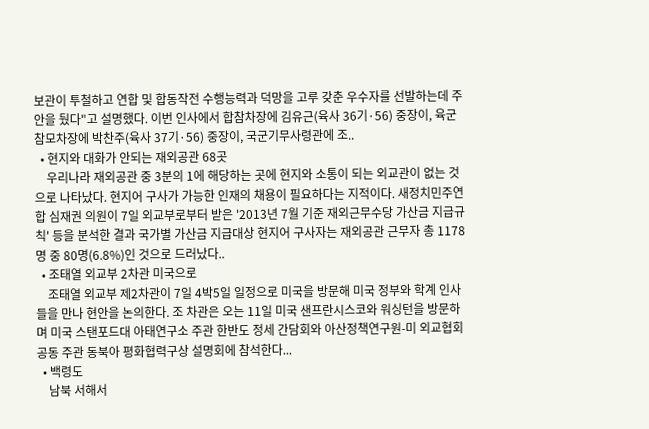보관이 투철하고 연합 및 합동작전 수행능력과 덕망을 고루 갖춘 우수자를 선발하는데 주안을 뒀다"고 설명했다. 이번 인사에서 합참차장에 김유근(육사 36기·56) 중장이, 육군참모차장에 박찬주(육사 37기·56) 중장이, 국군기무사령관에 조..
  • 현지와 대화가 안되는 재외공관 68곳
    우리나라 재외공관 중 3분의 1에 해당하는 곳에 현지와 소통이 되는 외교관이 없는 것으로 나타났다. 현지어 구사가 가능한 인재의 채용이 필요하다는 지적이다. 새정치민주연합 심재권 의원이 7일 외교부로부터 받은 '2013년 7월 기준 재외근무수당 가산금 지급규칙' 등을 분석한 결과 국가별 가산금 지급대상 현지어 구사자는 재외공관 근무자 총 1178명 중 80명(6.8%)인 것으로 드러났다..
  • 조태열 외교부 2차관 미국으로
    조태열 외교부 제2차관이 7일 4박5일 일정으로 미국을 방문해 미국 정부와 학계 인사들을 만나 현안을 논의한다. 조 차관은 오는 11일 미국 샌프란시스코와 워싱턴을 방문하며 미국 스탠포드대 아태연구소 주관 한반도 정세 간담회와 아산정책연구원-미 외교협회 공동 주관 동북아 평화협력구상 설명회에 참석한다...
  • 백령도
    남북 서해서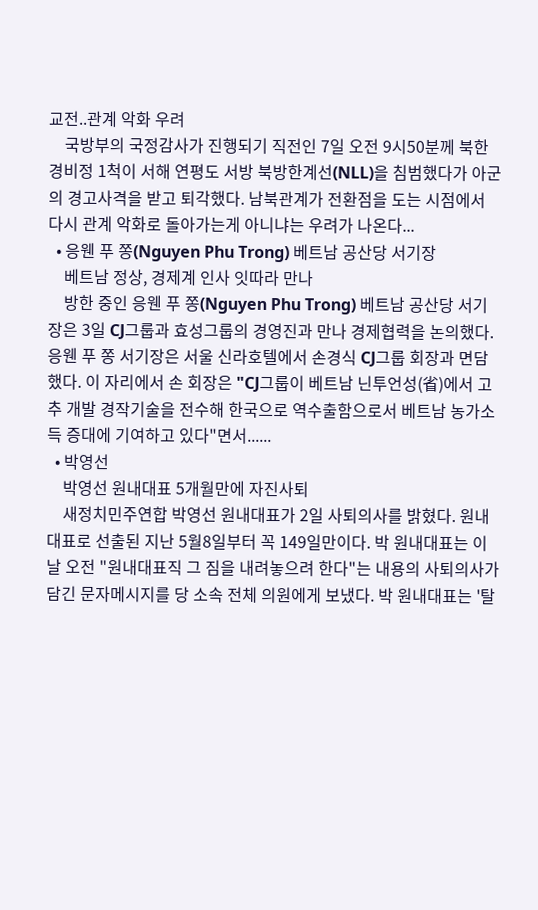교전..관계 악화 우려
    국방부의 국정감사가 진행되기 직전인 7일 오전 9시50분께 북한 경비정 1척이 서해 연평도 서방 북방한계선(NLL)을 침범했다가 아군의 경고사격을 받고 퇴각했다. 남북관계가 전환점을 도는 시점에서 다시 관계 악화로 돌아가는게 아니냐는 우려가 나온다...
  • 응웬 푸 쫑(Nguyen Phu Trong) 베트남 공산당 서기장
    베트남 정상, 경제계 인사 잇따라 만나
    방한 중인 응웬 푸 쫑(Nguyen Phu Trong) 베트남 공산당 서기장은 3일 CJ그룹과 효성그룹의 경영진과 만나 경제협력을 논의했다. 응웬 푸 쫑 서기장은 서울 신라호텔에서 손경식 CJ그룹 회장과 면담했다. 이 자리에서 손 회장은 "CJ그룹이 베트남 닌투언성(省)에서 고추 개발 경작기술을 전수해 한국으로 역수출함으로서 베트남 농가소득 증대에 기여하고 있다"면서......
  • 박영선
    박영선 원내대표 5개월만에 자진사퇴
    새정치민주연합 박영선 원내대표가 2일 사퇴의사를 밝혔다. 원내대표로 선출된 지난 5월8일부터 꼭 149일만이다. 박 원내대표는 이날 오전 "원내대표직 그 짐을 내려놓으려 한다"는 내용의 사퇴의사가 담긴 문자메시지를 당 소속 전체 의원에게 보냈다. 박 원내대표는 '탈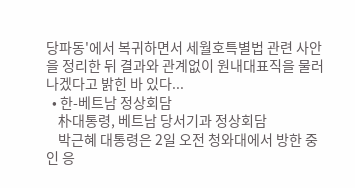당파동'에서 복귀하면서 세월호특별법 관련 사안을 정리한 뒤 결과와 관계없이 원내대표직을 물러나겠다고 밝힌 바 있다...
  • 한-베트남 정상회담
    朴대통령, 베트남 당서기과 정상회담
    박근혜 대통령은 2일 오전 청와대에서 방한 중인 응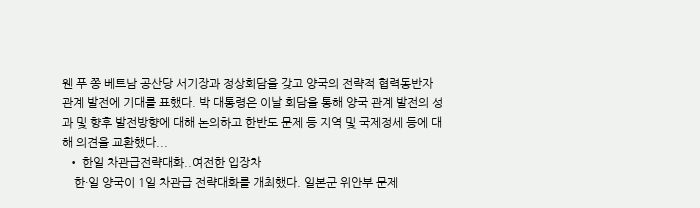웬 푸 쫑 베트남 공산당 서기장과 정상회담을 갖고 양국의 전략적 협력동반자 관계 발전에 기대를 표했다. 박 대통령은 이날 회담을 통해 양국 관계 발전의 성과 및 향후 발전방향에 대해 논의하고 한반도 문제 등 지역 및 국제정세 등에 대해 의견을 교환했다...
  • 한일 차관급전략대화..여전한 입장차
    한·일 양국이 1일 차관급 전략대화를 개최했다. 일본군 위안부 문제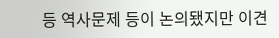등 역사문제 등이 논의됐지만 이견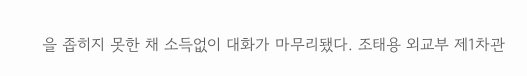을 좁히지 못한 채 소득없이 대화가 마무리됐다. 조태용 외교부 제1차관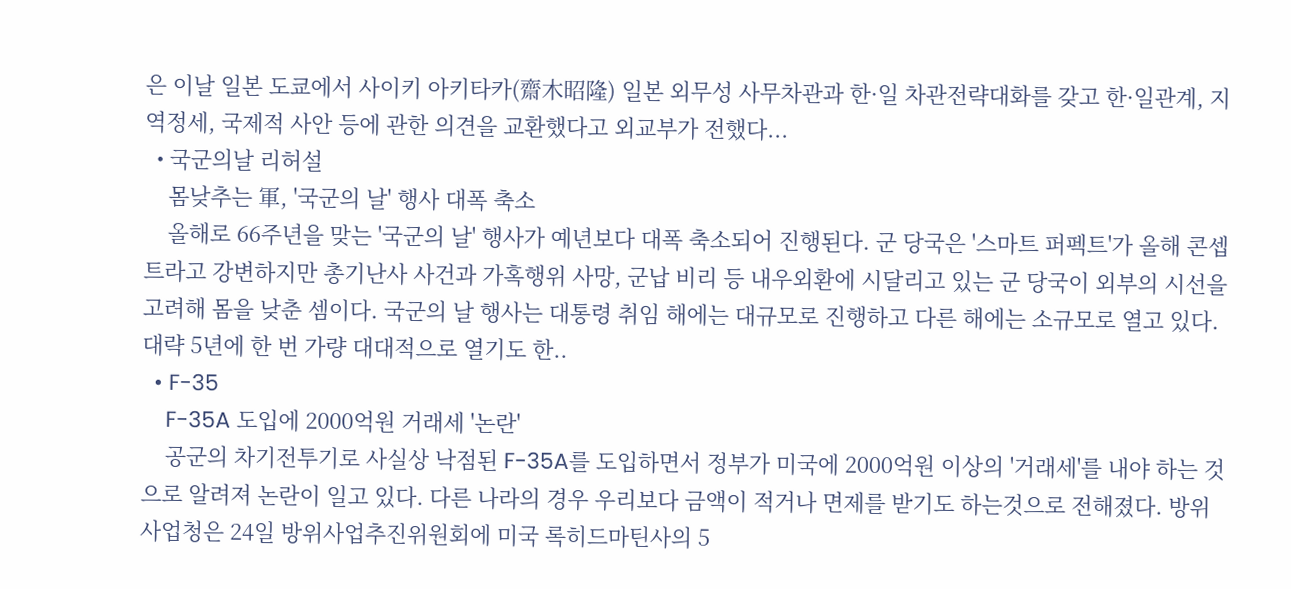은 이날 일본 도쿄에서 사이키 아키타카(齋木昭隆) 일본 외무성 사무차관과 한·일 차관전략대화를 갖고 한·일관계, 지역정세, 국제적 사안 등에 관한 의견을 교환했다고 외교부가 전했다...
  • 국군의날 리허설
    몸낮추는 軍, '국군의 날' 행사 대폭 축소
    올해로 66주년을 맞는 '국군의 날' 행사가 예년보다 대폭 축소되어 진행된다. 군 당국은 '스마트 퍼펙트'가 올해 콘셉트라고 강변하지만 총기난사 사건과 가혹행위 사망, 군납 비리 등 내우외환에 시달리고 있는 군 당국이 외부의 시선을 고려해 몸을 낮춘 셈이다. 국군의 날 행사는 대통령 취임 해에는 대규모로 진행하고 다른 해에는 소규모로 열고 있다. 대략 5년에 한 번 가량 대대적으로 열기도 한..
  • F-35
    F-35A 도입에 2000억원 거래세 '논란'
    공군의 차기전투기로 사실상 낙점된 F-35A를 도입하면서 정부가 미국에 2000억원 이상의 '거래세'를 내야 하는 것으로 알려져 논란이 일고 있다. 다른 나라의 경우 우리보다 금액이 적거나 면제를 받기도 하는것으로 전해졌다. 방위사업청은 24일 방위사업추진위원회에 미국 록히드마틴사의 5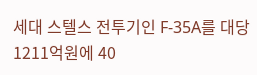세대 스텔스 전투기인 F-35A를 대당 1211억원에 40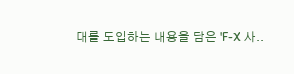대를 도입하는 내용을 담은 'F-X 사..